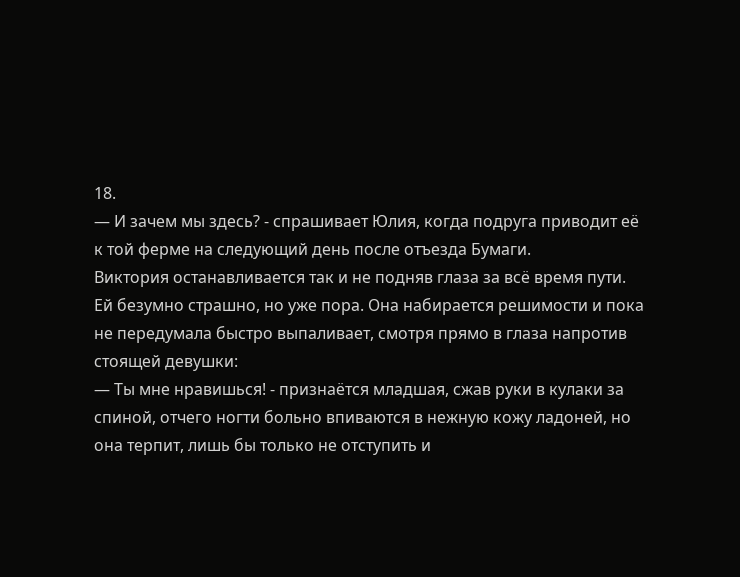18.
— И зачем мы здесь? - спрашивает Юлия, когда подруга приводит её к той ферме на следующий день после отъезда Бумаги.
Виктория останавливается так и не подняв глаза за всё время пути. Ей безумно страшно, но уже пора. Она набирается решимости и пока не передумала быстро выпаливает, смотря прямо в глаза напротив стоящей девушки:
— Ты мне нравишься! - признаётся младшая, сжав руки в кулаки за спиной, отчего ногти больно впиваются в нежную кожу ладоней, но она терпит, лишь бы только не отступить и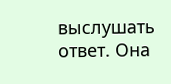выслушать ответ. Она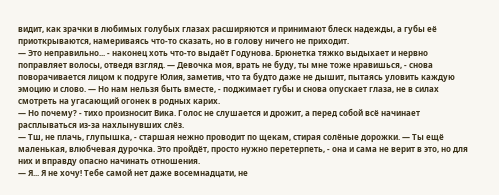видит, как зрачки в любимых голубых глазах расширяются и принимают блеск надежды, а губы её приоткрываются, намериваясь что-то сказать, но в голову ничего не приходит.
— Это неправильно... - наконец хоть что-то выдаёт Годунова. Брюнетка тяжко выдыхает и нервно поправляет волосы, отведя взгляд. — Девочка моя, врать не буду, ты мне тоже нравишься, - снова поворачивается лицом к подруге Юлия, заметив, что та будто даже не дышит, пытаясь уловить каждую эмоцию и слово. — Но нам нельзя быть вместе, - поджимает губы и снова опускает глаза, не в силах смотреть на угасающий огонек в родных карих.
— Но почему? - тихо произносит Вика. Голос не слушается и дрожит, а перед собой всё начинает расплываться из-за нахлынувших слёз.
— Тш, не плачь, глупышка, - старшая нежно проводит по щекам, стирая солёные дорожки. — Ты ещё маленькая, влюбчевая дурочка. Это пройдёт, просто нужно перетерпеть, - она и сама не верит в это, но для них и вправду опасно начинать отношения.
— Я... Я не хочу! Тебе самой нет даже восемнадцати, не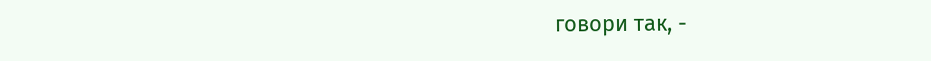говори так, -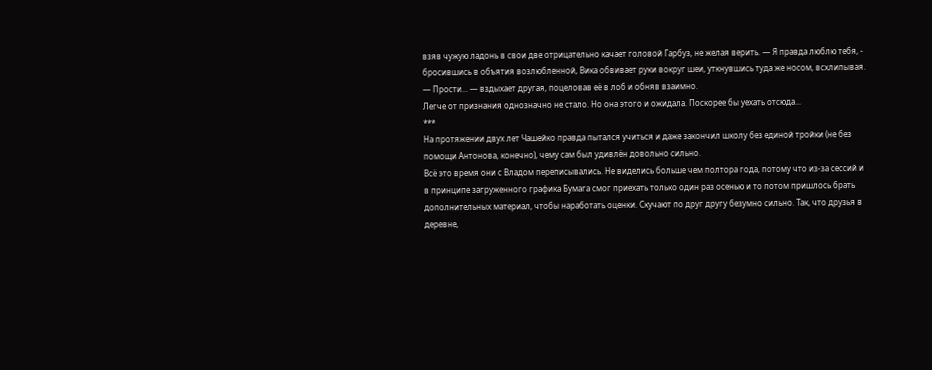взяв чужую ладонь в свои две отрицательно качает головой Гарбуз, не желая верить. — Я правда люблю тебя, - бросившись в объятия возлюбленной, Вика обвивает руки вокруг шеи, уткнувшись туда же носом, всхлипывая.
— Прости... — вздыхает другая, поцеловав её в лоб и обняв взаимно.
Легче от признания однозначно не стало. Но она этого и ожидала. Поскорее бы уехать отсюда...
***
На протяжении двух лет Чашейко правда пытался учиться и даже закончил школу без единой тройки (не без помощи Антонова, конечно), чему сам был удивлён довольно сильно.
Всё это время они с Владом переписывались. Не виделись больше чем полтора года, потому что из-за сессий и в принципе загруженного графика Бумага смог приехать только один раз осенью и то потом пришлось брать дополнительных материал, чтобы наработать оценки. Скучают по друг другу безумно сильно. Так, что друзья в деревне,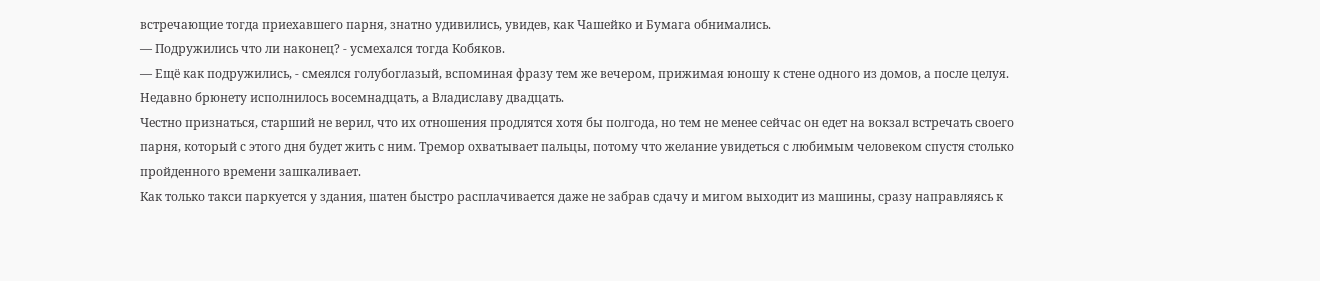встречающие тогда приехавшего парня, знатно удивились, увидев, как Чашейко и Бумага обнимались.
— Подружились что ли наконец? - усмехался тогда Кобяков.
— Ещё как подружились, - смеялся голубоглазый, вспоминая фразу тем же вечером, прижимая юношу к стене одного из домов, а после целуя.
Недавно брюнету исполнилось восемнадцать, а Владиславу двадцать.
Честно признаться, старший не верил, что их отношения продлятся хотя бы полгода, но тем не менее сейчас он едет на вокзал встречать своего парня, который с этого дня будет жить с ним. Тремор охватывает пальцы, потому что желание увидеться с любимым человеком спустя столько пройденного времени зашкаливает.
Как только такси паркуется у здания, шатен быстро расплачивается даже не забрав сдачу и мигом выходит из машины, сразу направляясь к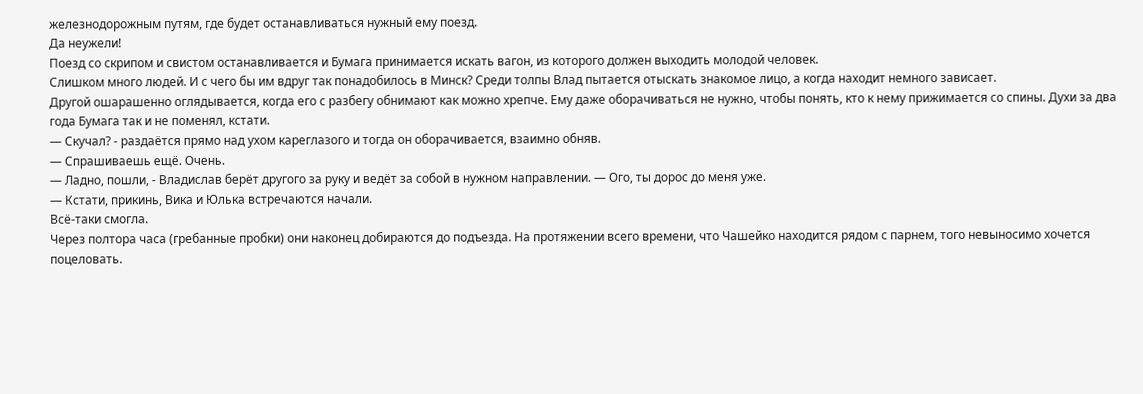железнодорожным путям, где будет останавливаться нужный ему поезд.
Да неужели!
Поезд со скрипом и свистом останавливается и Бумага принимается искать вагон, из которого должен выходить молодой человек.
Слишком много людей. И с чего бы им вдруг так понадобилось в Минск? Среди толпы Влад пытается отыскать знакомое лицо, а когда находит немного зависает.
Другой ошарашенно оглядывается, когда его с разбегу обнимают как можно хрепче. Ему даже оборачиваться не нужно, чтобы понять, кто к нему прижимается со спины. Духи за два года Бумага так и не поменял, кстати.
— Скучал? - раздаётся прямо над ухом кареглазого и тогда он оборачивается, взаимно обняв.
— Спрашиваешь ещё. Очень.
— Ладно, пошли, - Владислав берёт другого за руку и ведёт за собой в нужном направлении. — Ого, ты дорос до меня уже.
— Кстати, прикинь, Вика и Юлька встречаются начали.
Всё-таки смогла.
Через полтора часа (гребанные пробки) они наконец добираются до подъезда. На протяжении всего времени, что Чашейко находится рядом с парнем, того невыносимо хочется поцеловать.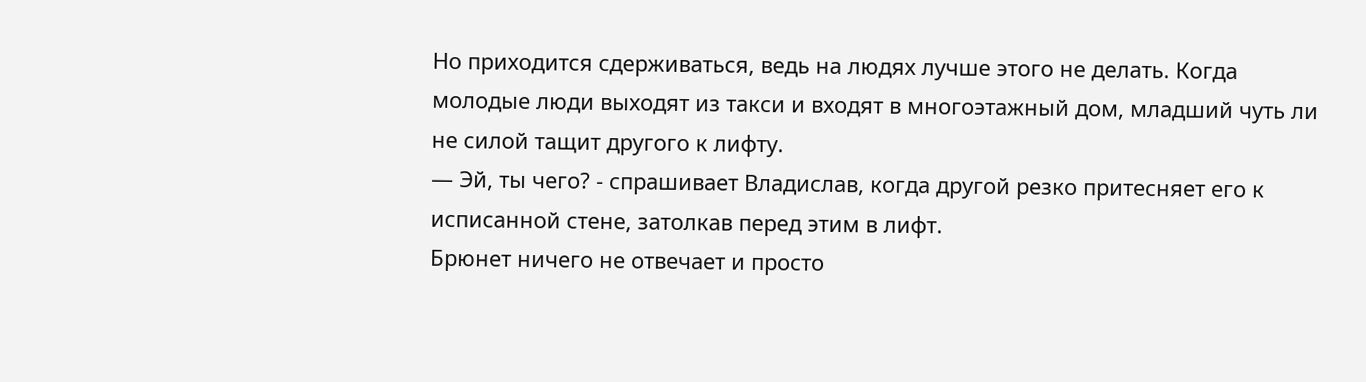Но приходится сдерживаться, ведь на людях лучше этого не делать. Когда молодые люди выходят из такси и входят в многоэтажный дом, младший чуть ли не силой тащит другого к лифту.
— Эй, ты чего? - спрашивает Владислав, когда другой резко притесняет его к исписанной стене, затолкав перед этим в лифт.
Брюнет ничего не отвечает и просто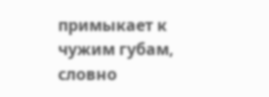примыкает к чужим губам, словно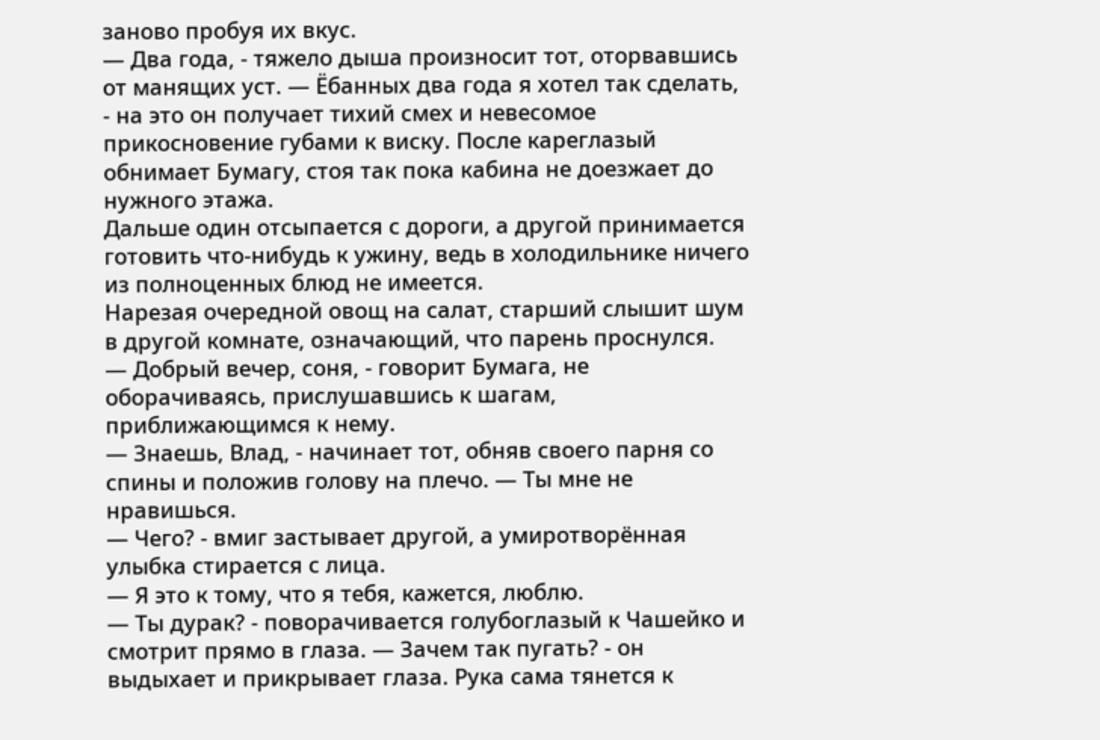заново пробуя их вкус.
— Два года, - тяжело дыша произносит тот, оторвавшись от манящих уст. — Ёбанных два года я хотел так сделать, - на это он получает тихий смех и невесомое прикосновение губами к виску. После кареглазый обнимает Бумагу, стоя так пока кабина не доезжает до нужного этажа.
Дальше один отсыпается с дороги, а другой принимается готовить что-нибудь к ужину, ведь в холодильнике ничего из полноценных блюд не имеется.
Нарезая очередной овощ на салат, старший слышит шум в другой комнате, означающий, что парень проснулся.
— Добрый вечер, соня, - говорит Бумага, не оборачиваясь, прислушавшись к шагам, приближающимся к нему.
— Знаешь, Влад, - начинает тот, обняв своего парня со спины и положив голову на плечо. — Ты мне не нравишься.
— Чего? - вмиг застывает другой, а умиротворённая улыбка стирается с лица.
— Я это к тому, что я тебя, кажется, люблю.
— Ты дурак? - поворачивается голубоглазый к Чашейко и смотрит прямо в глаза. — Зачем так пугать? - он выдыхает и прикрывает глаза. Рука сама тянется к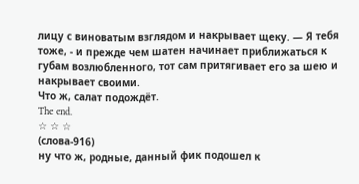лицу с виноватым взглядом и накрывает щеку. — Я тебя тоже, - и прежде чем шатен начинает приближаться к губам возлюбленного, тот сам притягивает его за шею и накрывает своими.
Что ж, салат подождёт.
The end.
☆ ☆ ☆
(слова-916)
ну что ж, родные, данный фик подошел к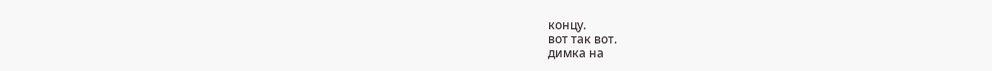концу.
вот так вот.
димка на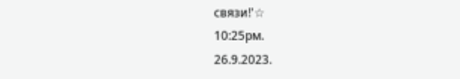связи!'☆
10:25рм.
26.9.2023.